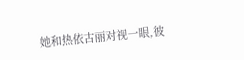她和热依古丽对视一眼,彼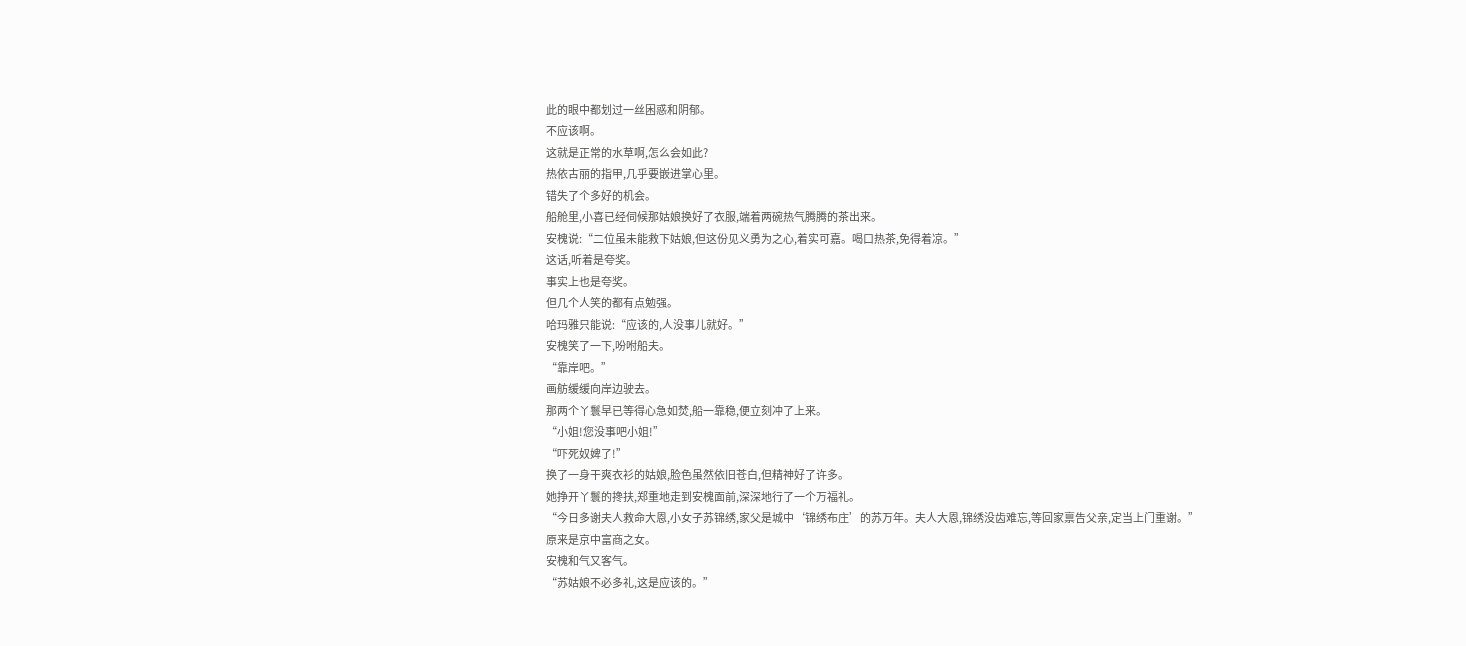此的眼中都划过一丝困惑和阴郁。
不应该啊。
这就是正常的水草啊,怎么会如此?
热依古丽的指甲,几乎要嵌进掌心里。
错失了个多好的机会。
船舱里,小喜已经伺候那姑娘换好了衣服,端着两碗热气腾腾的茶出来。
安槐说:“二位虽未能救下姑娘,但这份见义勇为之心,着实可嘉。喝口热茶,免得着凉。”
这话,听着是夸奖。
事实上也是夸奖。
但几个人笑的都有点勉强。
哈玛雅只能说:“应该的,人没事儿就好。”
安槐笑了一下,吩咐船夫。
“靠岸吧。”
画舫缓缓向岸边驶去。
那两个丫鬟早已等得心急如焚,船一靠稳,便立刻冲了上来。
“小姐!您没事吧小姐!”
“吓死奴婢了!”
换了一身干爽衣衫的姑娘,脸色虽然依旧苍白,但精神好了许多。
她挣开丫鬟的搀扶,郑重地走到安槐面前,深深地行了一个万福礼。
“今日多谢夫人救命大恩,小女子苏锦绣,家父是城中‘锦绣布庄’的苏万年。夫人大恩,锦绣没齿难忘,等回家禀告父亲,定当上门重谢。”
原来是京中富商之女。
安槐和气又客气。
“苏姑娘不必多礼,这是应该的。”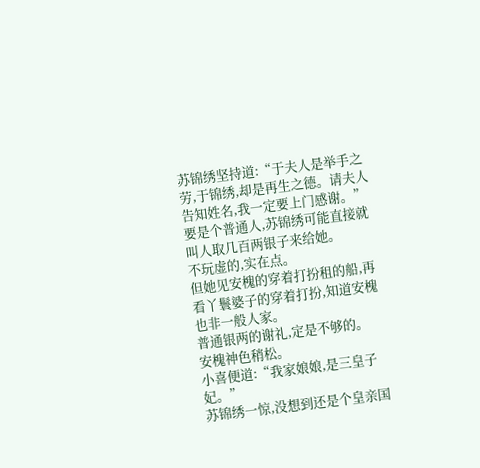苏锦绣坚持道:“于夫人是举手之劳,于锦绣,却是再生之德。请夫人告知姓名,我一定要上门感谢。”
要是个普通人,苏锦绣可能直接就叫人取几百两银子来给她。
不玩虚的,实在点。
但她见安槐的穿着打扮租的船,再看丫鬟婆子的穿着打扮,知道安槐也非一般人家。
普通银两的谢礼,定是不够的。
安槐神色稍松。
小喜便道:“我家娘娘,是三皇子妃。”
苏锦绣一惊,没想到还是个皇亲国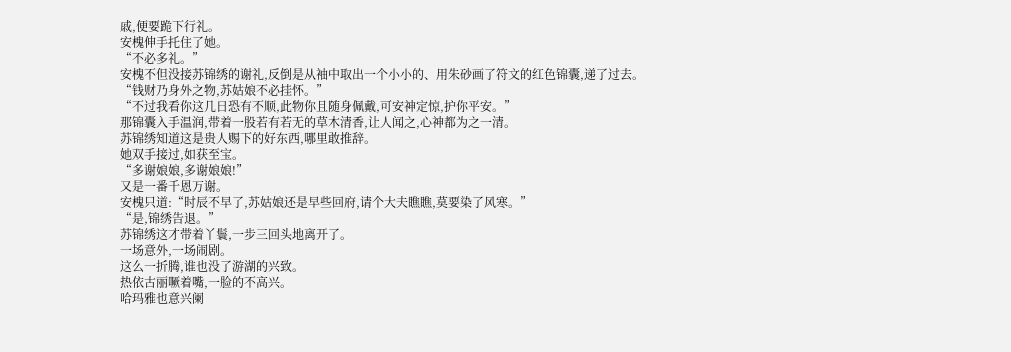戚,便要跪下行礼。
安槐伸手托住了她。
“不必多礼。”
安槐不但没接苏锦绣的谢礼,反倒是从袖中取出一个小小的、用朱砂画了符文的红色锦囊,递了过去。
“钱财乃身外之物,苏姑娘不必挂怀。”
“不过我看你这几日恐有不顺,此物你且随身佩戴,可安神定惊,护你平安。”
那锦囊入手温润,带着一股若有若无的草木清香,让人闻之,心神都为之一清。
苏锦绣知道这是贵人赐下的好东西,哪里敢推辞。
她双手接过,如获至宝。
“多谢娘娘,多谢娘娘!”
又是一番千恩万谢。
安槐只道:“时辰不早了,苏姑娘还是早些回府,请个大夫瞧瞧,莫要染了风寒。”
“是,锦绣告退。”
苏锦绣这才带着丫鬟,一步三回头地离开了。
一场意外,一场闹剧。
这么一折腾,谁也没了游湖的兴致。
热依古丽噘着嘴,一脸的不高兴。
哈玛雅也意兴阑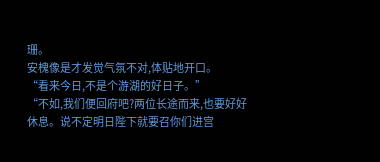珊。
安槐像是才发觉气氛不对,体贴地开口。
“看来今日,不是个游湖的好日子。”
“不如,我们便回府吧?两位长途而来,也要好好休息。说不定明日陛下就要召你们进宫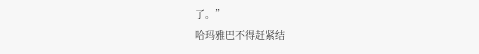了。”
哈玛雅巴不得赶紧结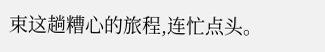束这趟糟心的旅程,连忙点头。